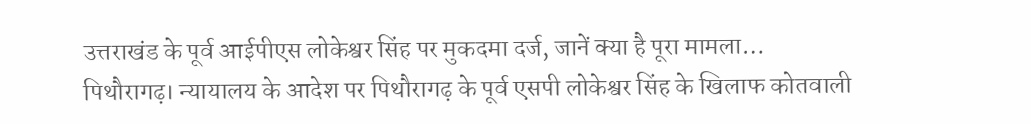उत्तराखंड के पूर्व आईपीएस लोकेश्वर सिंह पर मुकदमा दर्ज, जानें क्या है पूरा मामला…
पिथौरागढ़। न्यायालय के आदेश पर पिथौरागढ़ के पूर्व एसपी लोकेश्वर सिंह के खिलाफ कोतवाली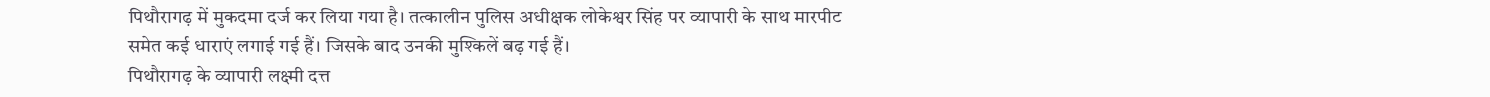पिथौरागढ़ में मुकदमा दर्ज कर लिया गया है। तत्कालीन पुलिस अधीक्षक लोकेश्वर सिंह पर व्यापारी के साथ मारपीट समेत कई धाराएं लगाई गई हैं। जिसके बाद उनकी मुश्किलें बढ़ गई हैं।
पिथौरागढ़ के व्यापारी लक्ष्मी दत्त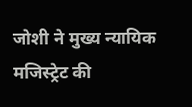जोशी ने मुख्य न्यायिक मजिस्ट्रेट की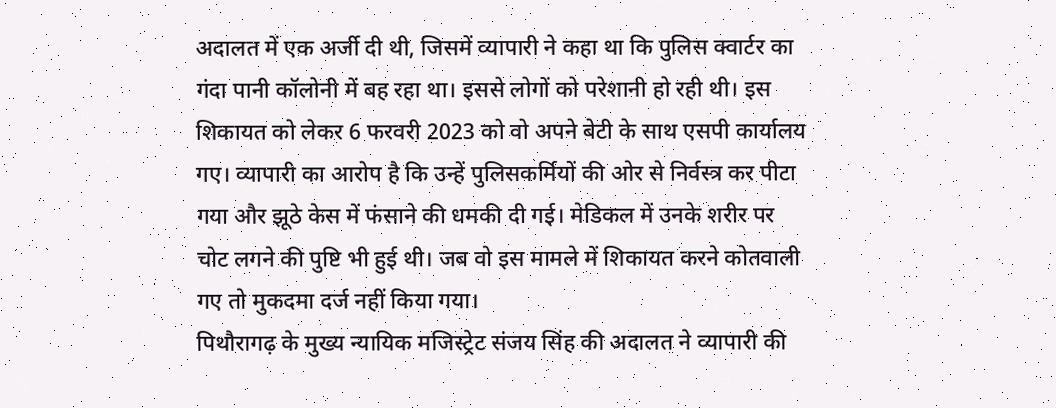अदालत में एक अर्जी दी थी, जिसमें व्यापारी ने कहा था कि पुलिस क्वार्टर का गंदा पानी कॉलोनी में बह रहा था। इससे लोगों को परेशानी हो रही थी। इस शिकायत को लेकर 6 फरवरी 2023 को वो अपने बेटी के साथ एसपी कार्यालय गए। व्यापारी का आरोप है कि उन्हें पुलिसकर्मियों की ओर से निर्वस्त्र कर पीटा गया और झूठे केस में फंसाने की धमकी दी गई। मेडिकल में उनके शरीर पर चोट लगने की पुष्टि भी हुई थी। जब वो इस मामले में शिकायत करने कोतवाली गए तो मुकदमा दर्ज नहीं किया गया।
पिथौरागढ़ के मुख्य न्यायिक मजिस्ट्रेट संजय सिंह की अदालत ने व्यापारी की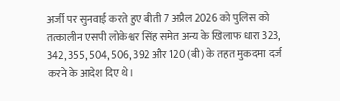अर्जी पर सुनवाई करते हुए बीती 7 अप्रैल 2026 को पुलिस को तत्कालीन एसपी लोकेश्वर सिंह समेत अन्य के खिलाफ धारा 323, 342, 355, 504, 506, 392 और 120 (बी) के तहत मुकदमा दर्ज करने के आदेश दिए थे।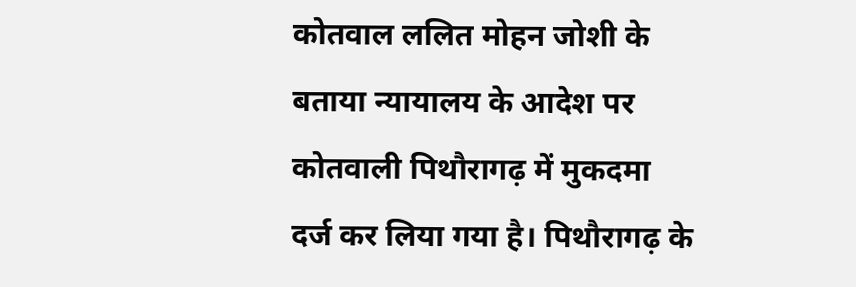कोतवाल ललित मोहन जोशी के बताया न्यायालय के आदेश पर कोतवाली पिथौरागढ़ में मुकदमा दर्ज कर लिया गया है। पिथौरागढ़ के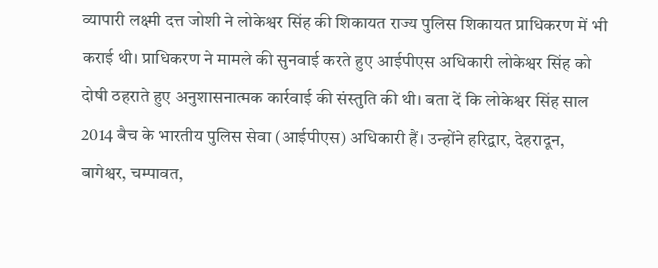व्यापारी लक्ष्मी दत्त जोशी ने लोकेश्वर सिंह की शिकायत राज्य पुलिस शिकायत प्राधिकरण में भी कराई थी। प्राधिकरण ने मामले की सुनवाई करते हुए आईपीएस अधिकारी लोकेश्वर सिंह को दोषी ठहराते हुए अनुशासनात्मक कार्रवाई की संस्तुति की थी। बता दें कि लोकेश्वर सिंह साल 2014 बैच के भारतीय पुलिस सेवा (आईपीएस) अधिकारी हैं। उन्होंने हरिद्वार, देहरादून, बागेश्वर, चम्पावत,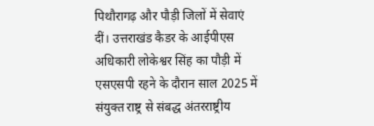पिथौरागढ़ और पौड़ी जिलों में सेवाएं दीं। उत्तराखंड कैडर के आईपीएस अधिकारी लोकेश्वर सिंह का पौड़ी में एसएसपी रहने के दौरान साल 2025 में संयुक्त राष्ट्र से संबद्ध अंतरराष्ट्रीय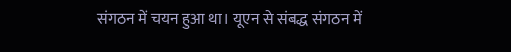संगठन में चयन हुआ था। यूएन से संबद्ध संगठन में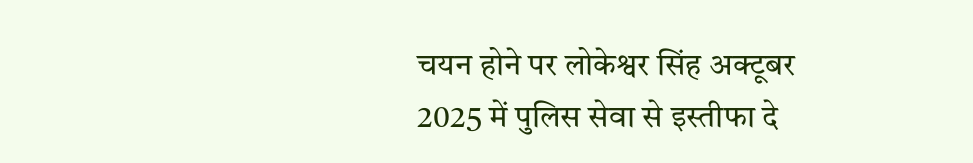चयन होने पर लोकेश्वर सिंह अक्टूबर 2025 में पुलिस सेवा से इस्तीफा दे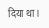दिया था।